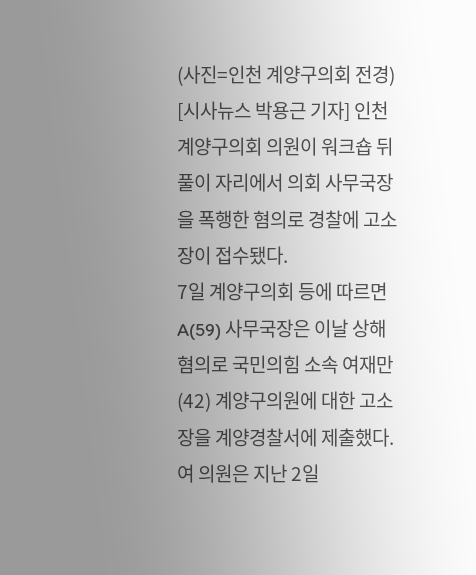(사진=인천 계양구의회 전경)
[시사뉴스 박용근 기자] 인천 계양구의회 의원이 워크숍 뒤풀이 자리에서 의회 사무국장을 폭행한 혐의로 경찰에 고소장이 접수됐다.
7일 계양구의회 등에 따르면 A(59) 사무국장은 이날 상해 혐의로 국민의힘 소속 여재만(42) 계양구의원에 대한 고소장을 계양경찰서에 제출했다.
여 의원은 지난 2일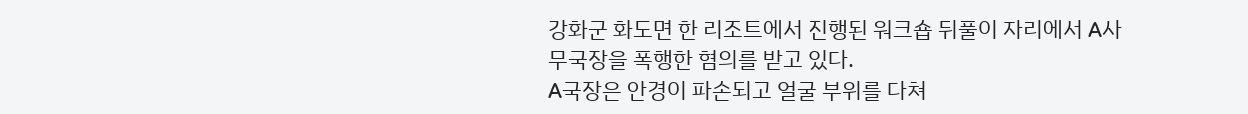강화군 화도면 한 리조트에서 진행된 워크숍 뒤풀이 자리에서 A사무국장을 폭행한 혐의를 받고 있다.
A국장은 안경이 파손되고 얼굴 부위를 다쳐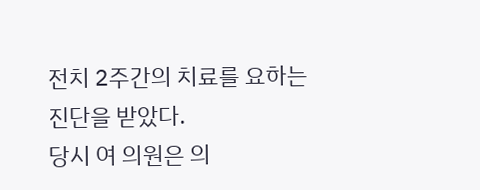전치 2주간의 치료를 요하는 진단을 받았다.
당시 여 의원은 의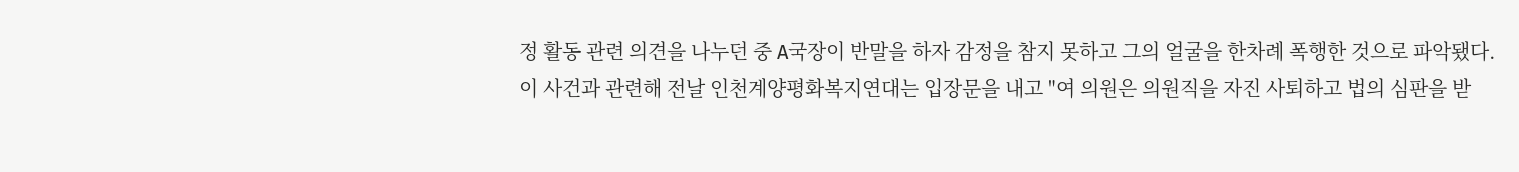정 활동 관련 의견을 나누던 중 A국장이 반말을 하자 감정을 참지 못하고 그의 얼굴을 한차례 폭행한 것으로 파악됐다.
이 사건과 관련해 전날 인천계양평화복지연대는 입장문을 내고 "여 의원은 의원직을 자진 사퇴하고 법의 심판을 받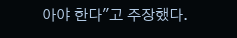아야 한다"고 주장했다.